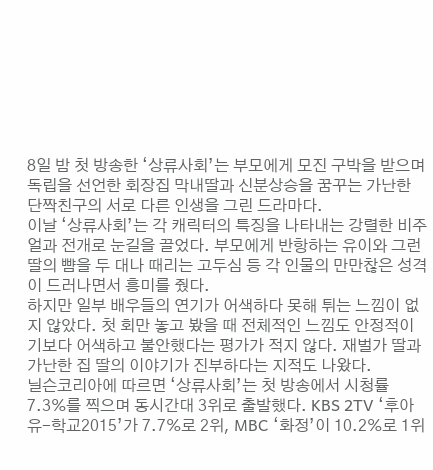8일 밤 첫 방송한 ‘상류사회’는 부모에게 모진 구박을 받으며 독립을 선언한 회장집 막내딸과 신분상승을 꿈꾸는 가난한 단짝친구의 서로 다른 인생을 그린 드라마다.
이날 ‘상류사회’는 각 캐릭터의 특징을 나타내는 강렬한 비주얼과 전개로 눈길을 끌었다. 부모에게 반항하는 유이와 그런 딸의 뺨을 두 대나 때리는 고두심 등 각 인물의 만만찮은 성격이 드러나면서 흥미를 줬다.
하지만 일부 배우들의 연기가 어색하다 못해 튀는 느낌이 없지 않았다. 첫 회만 놓고 봤을 때 전체적인 느낌도 안정적이기보다 어색하고 불안했다는 평가가 적지 않다. 재벌가 딸과 가난한 집 딸의 이야기가 진부하다는 지적도 나왔다.
닐슨코리아에 따르면 ‘상류사회’는 첫 방송에서 시청률 7.3%를 찍으며 동시간대 3위로 출발했다. KBS 2TV ‘후아유-학교2015’가 7.7%로 2위, MBC ‘화정’이 10.2%로 1위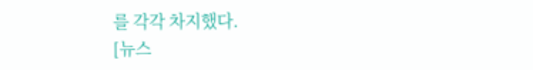를 각각 차지했다.
[뉴스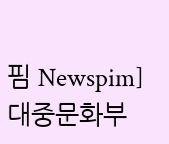핌 Newspim] 대중문화부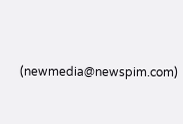(newmedia@newspim.com)